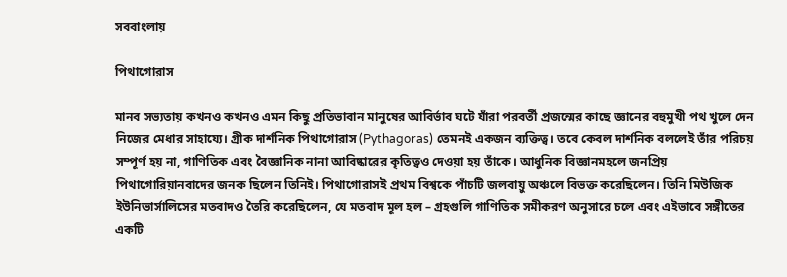সববাংলায়

পিথাগোরাস

মানব সভ্যতায় কখনও কখনও এমন কিছু প্রতিভাবান মানুষের আবির্ভাব ঘটে যাঁরা পরবর্তী প্রজন্মের কাছে জ্ঞানের বহুমুখী পথ খুলে দেন নিজের মেধার সাহায্যে। গ্রীক দার্শনিক পিথাগোরাস (Pythagoras) তেমনই একজন ব্যক্তিত্ব। তবে কেবল দার্শনিক বললেই তাঁর পরিচয় সম্পূর্ণ হয় না, গাণিতিক এবং বৈজ্ঞানিক নানা আবিষ্কারের কৃতিত্বও দেওয়া হয় তাঁকে। আধুনিক বিজ্ঞানমহলে জনপ্রিয় পিথাগোরিয়ানবাদের জনক ছিলেন তিনিই। পিথাগোরাসই প্রথম বিশ্বকে পাঁচটি জলবায়ু অঞ্চলে বিভক্ত করেছিলেন। তিনি মিউজিক ইউনিভার্সালিসের মতবাদও তৈরি করেছিলেন, যে মতবাদ মূল হল – গ্রহগুলি গাণিতিক সমীকরণ অনুসারে চলে এবং এইভাবে সঙ্গীতের একটি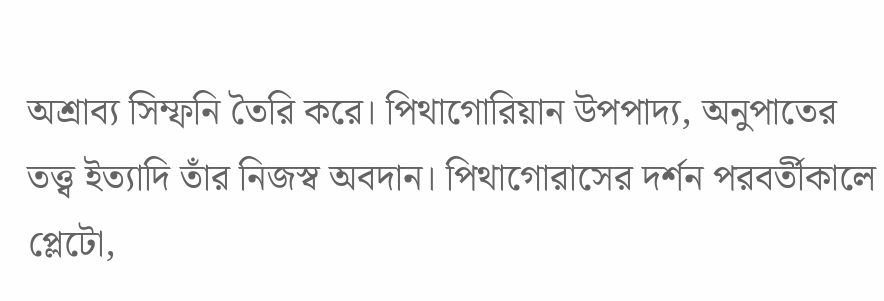অশ্রাব্য সিম্ফনি তৈরি করে। পিথাগোরিয়ান উপপাদ্য, অনুপাতের তত্ত্ব ইত্যাদি তাঁর নিজস্ব অবদান। পিথাগোরাসের দর্শন পরবর্তীকালে প্লেটো,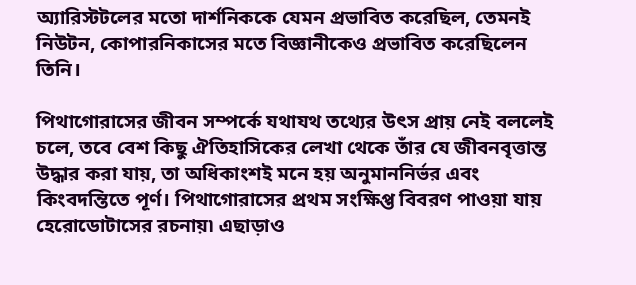অ্যারিস্টটলের মতো দার্শনিককে যেমন প্রভাবিত করেছিল, তেমনই নিউটন, কোপারনিকাসের মতে বিজ্ঞানীকেও প্রভাবিত করেছিলেন তিনি।

পিথাগোরাসের জীবন সম্পর্কে যথাযথ তথ্যের উৎস প্রায় নেই বললেই চলে, তবে বেশ কিছু ঐতিহাসিকের লেখা থেকে তাঁর যে জীবনবৃত্তান্ত উদ্ধার করা যায়, তা অধিকাংশই মনে হয় অনুমাননির্ভর এবং কিংবদন্তিতে পূর্ণ। পিথাগোরাসের প্রথম সংক্ষিপ্ত বিবরণ পাওয়া যায় হেরোডোটাসের রচনায়৷ এছাড়াও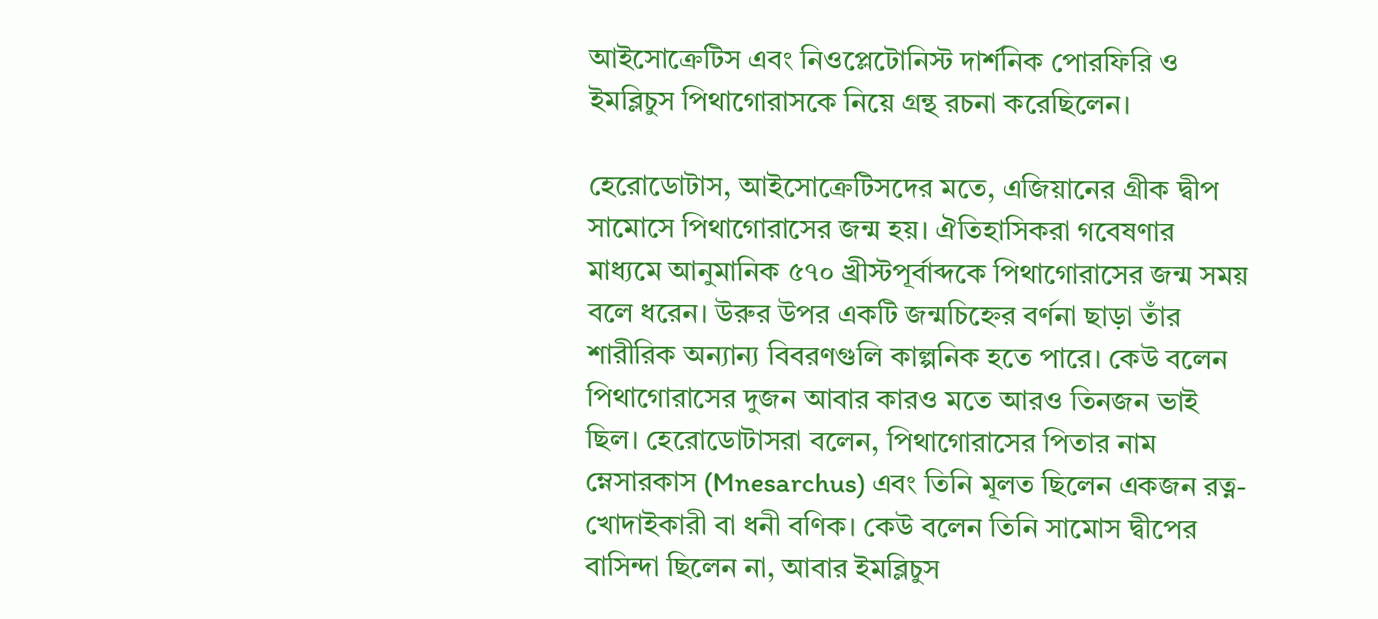আইসোক্রেটিস এবং নিওপ্লেটোনিস্ট দার্শনিক পোরফিরি ও ইমব্লিচুস পিথাগোরাসকে নিয়ে গ্রন্থ রচনা করেছিলেন।

হেরোডোটাস, আইসোক্রেটিসদের মতে, এজিয়ানের গ্রীক দ্বীপ সামোসে পিথাগোরাসের জন্ম হয়। ঐতিহাসিকরা গবেষণার মাধ্যমে আনুমানিক ৫৭০ খ্রীস্টপূর্বাব্দকে পিথাগোরাসের জন্ম সময় বলে ধরেন। উরুর উপর একটি জন্মচিহ্নের বর্ণনা ছাড়া তাঁর শারীরিক অন্যান্য বিবরণগুলি কাল্পনিক হতে পারে। কেউ বলেন পিথাগোরাসের দুজন আবার কারও মতে আরও তিনজন ভাই ছিল। হেরোডোটাসরা বলেন, পিথাগোরাসের পিতার নাম ম্নেসারকাস (Mnesarchus) এবং তিনি মূলত ছিলেন একজন রত্ন-খোদাইকারী বা ধনী বণিক। কেউ বলেন তিনি সামোস দ্বীপের বাসিন্দা ছিলেন না, আবার ইমব্লিচুস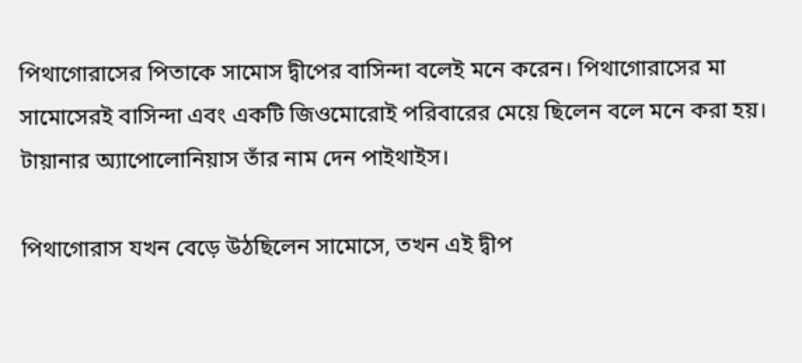পিথাগোরাসের পিতাকে সামোস দ্বীপের বাসিন্দা বলেই মনে করেন। পিথাগোরাসের মা সামোসেরই বাসিন্দা এবং একটি জিওমোরোই পরিবারের মেয়ে ছিলেন বলে মনে করা হয়। টায়ানার অ্যাপোলোনিয়াস তাঁর নাম দেন পাইথাইস।

পিথাগোরাস যখন বেড়ে উঠছিলেন সামোসে, তখন এই দ্বীপ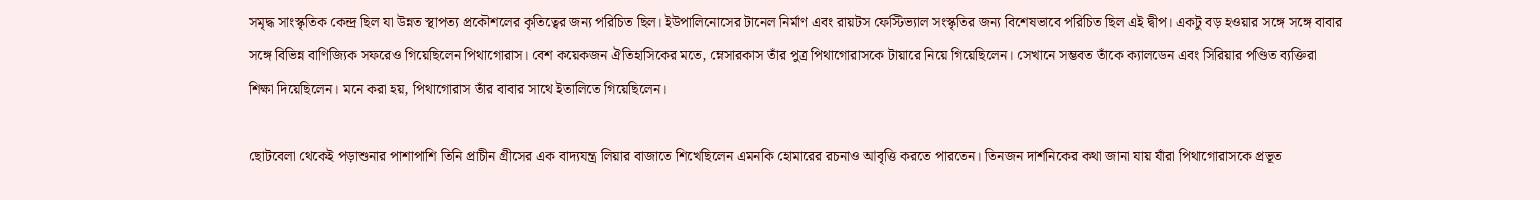সমৃদ্ধ সাংস্কৃতিক কেন্দ্র ছিল যা উন্নত স্থাপত্য প্রকৌশলের কৃতিত্বের জন্য পরিচিত ছিল। ইউপালিনোসের টানেল নির্মাণ এবং রায়টস ফেস্টিভ্যাল সংস্কৃতির জন্য বিশেষভাবে পরিচিত ছিল এই দ্বীপ। একটু বড় হওয়ার সঙ্গে সঙ্গে বাবার সঙ্গে বিভিন্ন বাণিজ্যিক সফরেও গিয়েছিলেন পিথাগোরাস। বেশ কয়েকজন ঐতিহাসিকের মতে, ম্নেসারকাস তাঁর পুত্র পিথাগোরাসকে টায়ারে নিয়ে গিয়েছিলেন। সেখানে সম্ভবত তাঁকে ক্যালডেন এবং সিরিয়ার পণ্ডিত ব্যক্তিরা শিক্ষা দিয়েছিলেন। মনে করা হয়, পিথাগোরাস তাঁর বাবার সাথে ইতালিতে গিয়েছিলেন।

ছোটবেলা থেকেই পড়াশুনার পাশাপাশি তিনি প্রাচীন গ্রীসের এক বাদ্যযন্ত্র লিয়ার বাজাতে শিখেছিলেন এমনকি হোমারের রচনাও আবৃত্তি করতে পারতেন। তিনজন দার্শনিকের কথা জানা যায় যাঁরা পিথাগোরাসকে প্রভূত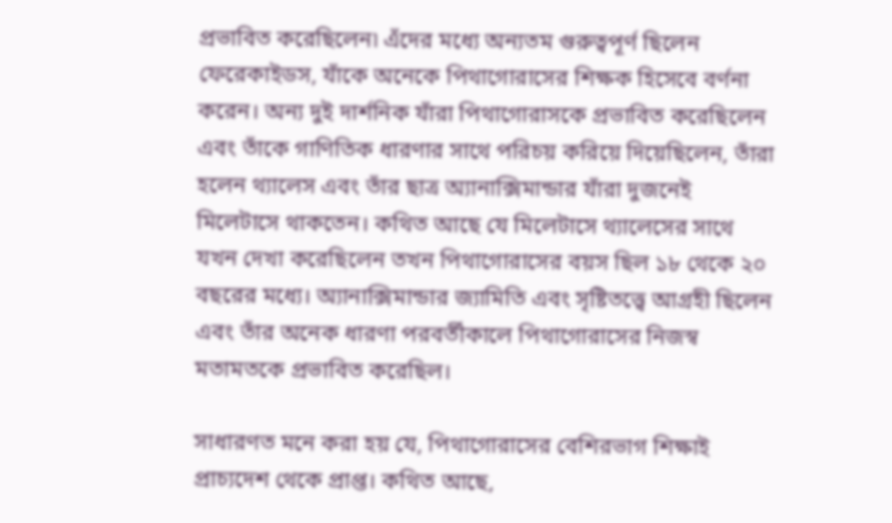প্রভাবিত করেছিলেন৷ এঁদের মধ্যে অন্যতম গুরুত্বপূর্ণ ছিলেন ফেরেকাইডস, যাঁকে অনেকে পিথাগোরাসের শিক্ষক হিসেবে বর্ণনা করেন। অন্য দুই দার্শনিক যাঁরা পিথাগোরাসকে প্রভাবিত করেছিলেন এবং তাঁকে গাণিতিক ধারণার সাথে পরিচয় করিয়ে দিয়েছিলেন, তাঁরা হলেন থ্যালেস এবং তাঁর ছাত্র অ্যানাক্সিমান্ডার যাঁরা দুজনেই মিলেটাসে থাকতেন। কথিত আছে যে মিলেটাসে থ্যালেসের সাথে যখন দেখা করেছিলেন তখন পিথাগোরাসের বয়স ছিল ১৮ থেকে ২০ বছরের মধ্যে। অ্যানাক্সিমান্ডার জ্যামিতি এবং সৃষ্টিতত্ত্বে আগ্রহী ছিলেন এবং তাঁর অনেক ধারণা পরবর্তীকালে পিথাগোরাসের নিজস্ব মতামতকে প্রভাবিত করেছিল।

সাধারণত মনে করা হয় যে, পিথাগোরাসের বেশিরভাগ শিক্ষাই প্রাচ্যদেশ থেকে প্রাপ্ত। কথিত আছে,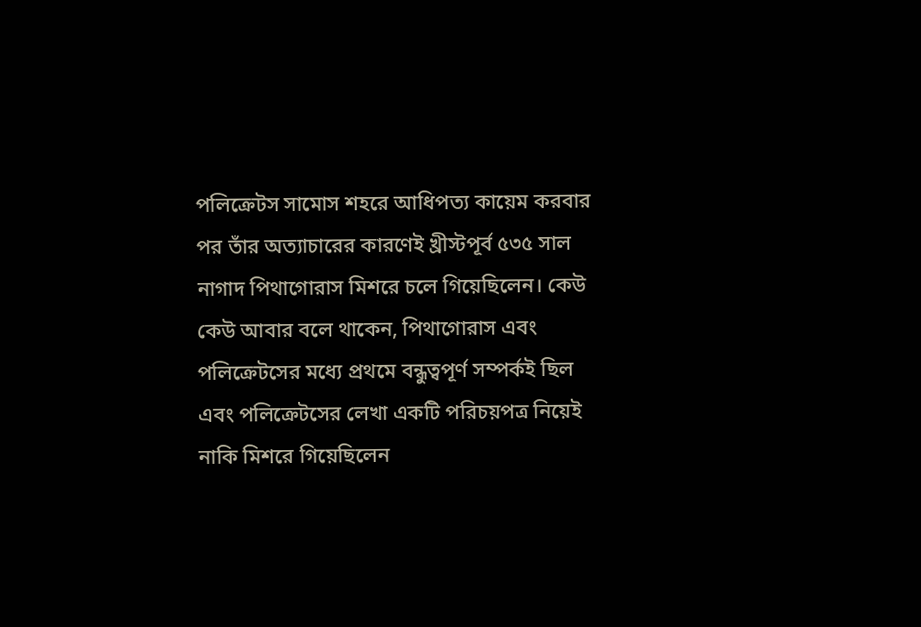পলিক্রেটস সামোস শহরে আধিপত্য কায়েম করবার পর তাঁর অত্যাচারের কারণেই খ্রীস্টপূর্ব ৫৩৫ সাল নাগাদ পিথাগোরাস মিশরে চলে গিয়েছিলেন। কেউ কেউ আবার বলে থাকেন, পিথাগোরাস এবং পলিক্রেটসের মধ্যে প্রথমে বন্ধুত্বপূর্ণ সম্পর্কই ছিল এবং পলিক্রেটসের লেখা একটি পরিচয়পত্র নিয়েই নাকি মিশরে গিয়েছিলেন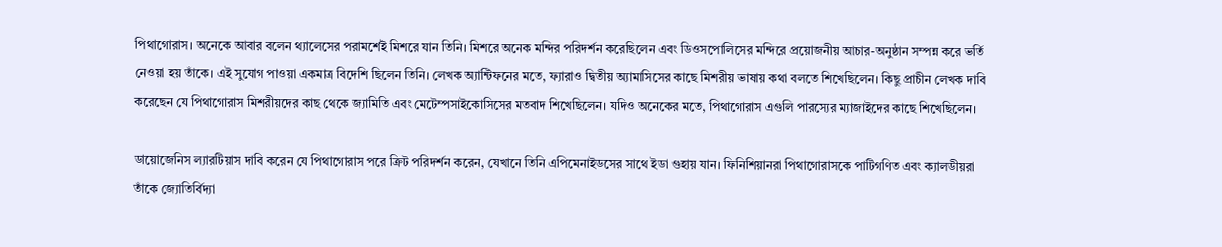পিথাগোরাস। অনেকে আবার বলেন থ্যালেসের পরামর্শেই মিশরে যান তিনি। মিশরে অনেক মন্দির পরিদর্শন করেছিলেন এবং ডিওসপোলিসের মন্দিরে প্রয়োজনীয় আচার-অনুষ্ঠান সম্পন্ন করে ভর্তি নেওয়া হয় তাঁকে। এই সুযোগ পাওয়া একমাত্র বিদেশি ছিলেন তিনি। লেখক অ্যান্টিফনের মতে, ফ্যারাও দ্বিতীয় অ্যামাসিসের কাছে মিশরীয় ভাষায় কথা বলতে শিখেছিলেন। কিছু প্রাচীন লেখক দাবি করেছেন যে পিথাগোরাস মিশরীয়দের কাছ থেকে জ্যামিতি এবং মেটেম্পসাইকোসিসের মতবাদ শিখেছিলেন। যদিও অনেকের মতে, পিথাগোরাস এগুলি পারস্যের ম্যাজাইদের কাছে শিখেছিলেন।

ডায়োজেনিস ল্যারটিয়াস দাবি করেন যে পিথাগোরাস পরে ক্রিট পরিদর্শন করেন, যেখানে তিনি এপিমেনাইডসের সাথে ইডা গুহায় যান। ফিনিশিয়ানরা পিথাগোরাসকে পাটিগণিত এবং ক্যালডীয়রা তাঁকে জ্যোতির্বিদ্যা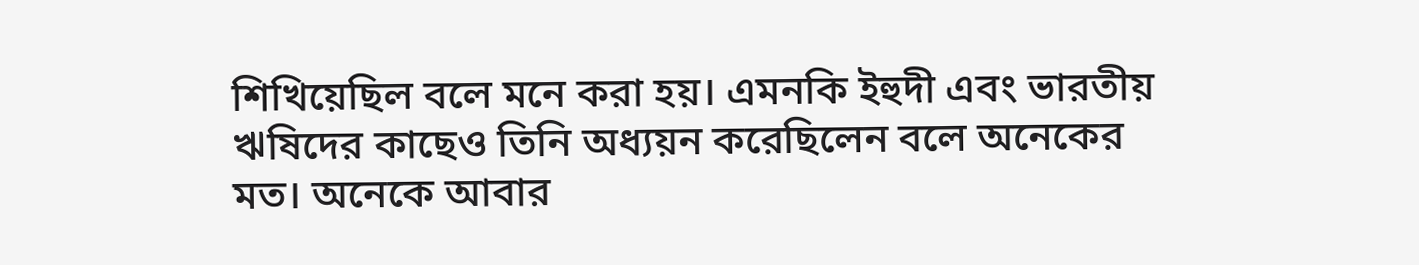শিখিয়েছিল বলে মনে করা হয়। এমনকি ইহুদী এবং ভারতীয় ঋষিদের কাছেও তিনি অধ্যয়ন করেছিলেন বলে অনেকের মত। অনেকে আবার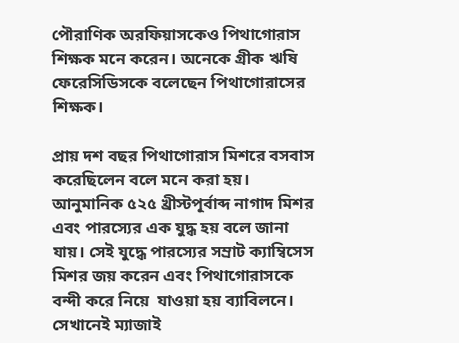পৌরাণিক অরফিয়াসকেও পিথাগোরাস শিক্ষক মনে করেন। অনেকে গ্রীক ঋষি ফেরেসিডিসকে বলেছেন পিথাগোরাসের শিক্ষক।

প্রায় দশ বছর পিথাগোরাস মিশরে বসবাস করেছিলেন বলে মনে করা হয়। আনুমানিক ৫২৫ খ্রীস্টপূর্বাব্দ নাগাদ মিশর এবং পারস্যের এক যুদ্ধ হয় বলে জানা যায়। সেই যুদ্ধে পারস্যের সম্রাট ক্যাম্বিসেস মিশর জয় করেন এবং পিথাগোরাসকে বন্দী করে নিয়ে  যাওয়া হয় ব্যাবিলনে। সেখানেই ম্যাজাই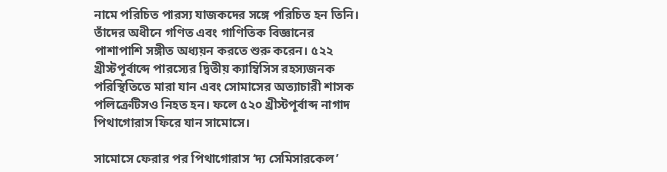নামে পরিচিত পারস্য যাজকদের সঙ্গে পরিচিত হন তিনি। তাঁদের অধীনে গণিত এবং গাণিতিক বিজ্ঞানের পাশাপাশি সঙ্গীত অধ্যয়ন করতে শুরু করেন। ৫২২ খ্রীস্টপূর্বাব্দে পারস্যের দ্বিতীয় ক্যাম্বিসিস রহস্যজনক পরিস্থিতিতে মারা যান এবং সোমাসের অত্যাচারী শাসক পলিক্রেটিসও নিহত হন। ফলে ৫২০ খ্রীস্টপূর্বাব্দ নাগাদ পিথাগোরাস ফিরে যান সামোসে।

সামোসে ফেরার পর পিথাগোরাস ‘দ্য সেমিসারকেল’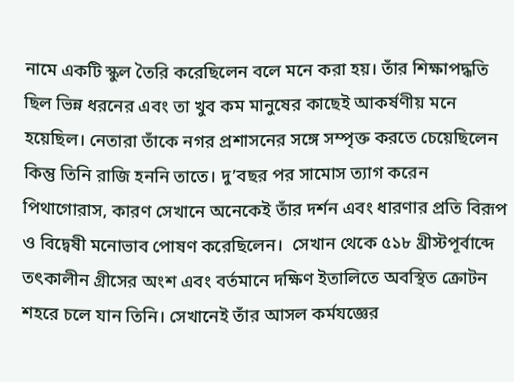নামে একটি স্কুল তৈরি করেছিলেন বলে মনে করা হয়। তাঁর শিক্ষাপদ্ধতি ছিল ভিন্ন ধরনের এবং তা খুব কম মানুষের কাছেই আকর্ষণীয় মনে হয়েছিল। নেতারা তাঁকে নগর প্রশাসনের সঙ্গে সম্পৃক্ত করতে চেয়েছিলেন কিন্তু তিনি রাজি হননি তাতে। দু’বছর পর সামোস ত্যাগ করেন পিথাগোরাস, কারণ সেখানে অনেকেই তাঁর দর্শন এবং ধারণার প্রতি বিরূপ ও বিদ্বেষী মনোভাব পোষণ করেছিলেন।  সেখান থেকে ৫১৮ খ্রীস্টপূর্বাব্দে তৎকালীন গ্রীসের অংশ এবং বর্তমানে দক্ষিণ ইতালিতে অবস্থিত ক্রোটন শহরে চলে যান তিনি। সেখানেই তাঁর আসল কর্মযজ্ঞের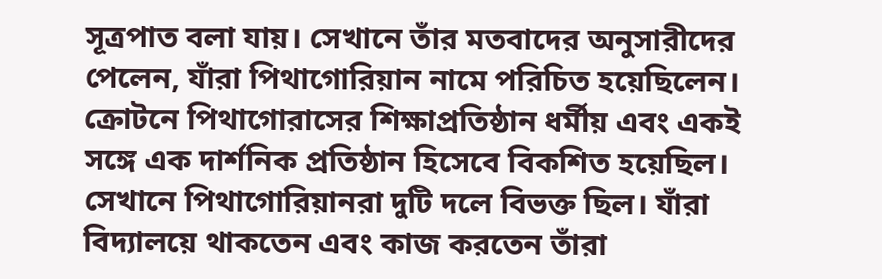সূত্রপাত বলা যায়। সেখানে তাঁর মতবাদের অনুসারীদের পেলেন, যাঁরা পিথাগোরিয়ান নামে পরিচিত হয়েছিলেন। ক্রোটনে পিথাগোরাসের শিক্ষাপ্রতিষ্ঠান ধর্মীয় এবং একই সঙ্গে এক দার্শনিক প্রতিষ্ঠান হিসেবে বিকশিত হয়েছিল। সেখানে পিথাগোরিয়ানরা দুটি দলে বিভক্ত ছিল। যাঁরা বিদ্যালয়ে থাকতেন এবং কাজ করতেন তাঁরা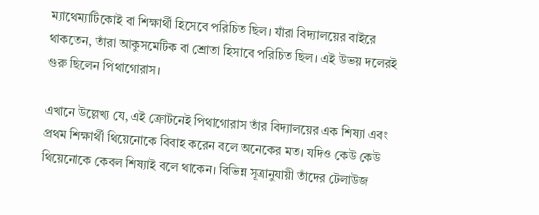ম্যাথেম্যাটিকোই বা শিক্ষার্থী হিসেবে পরিচিত ছিল। যাঁরা বিদ্যালয়ের বাইরে থাকতেন, তাঁরা আকুসমেটিক বা শ্রোতা হিসাবে পরিচিত ছিল। এই উভয় দলেরই গুরু ছিলেন পিথাগোরাস।

এখানে উল্লেখ্য যে, এই ক্রোটনেই পিথাগোরাস তাঁর বিদ্যালয়ের এক শিষ্যা এবং প্রথম শিক্ষার্থী থিয়েনোকে বিবাহ করেন বলে অনেকের মত। যদিও কেউ কেউ থিয়েনোকে কেবল শিষ্যাই বলে থাকেন। বিভিন্ন সূত্রানুযায়ী তাঁদের টেলাউজ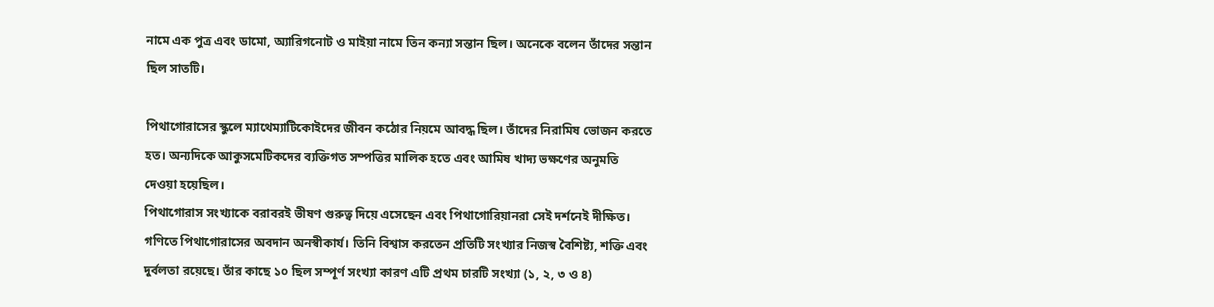নামে এক পুত্র এবং ডামো, অ্যারিগনোট ও মাইয়া নামে তিন কন্যা সন্তান ছিল। অনেকে বলেন তাঁদের সন্তান ছিল সাতটি।

পিথাগোরাসের স্কুলে ম্যাথেম্যাটিকোইদের জীবন কঠোর নিয়মে আবদ্ধ ছিল। তাঁদের নিরামিষ ভোজন করতে হত। অন্যদিকে আকুসমেটিকদের ব্যক্তিগত সম্পত্তির মালিক হতে এবং আমিষ খাদ্য ভক্ষণের অনুমতি দেওয়া হয়েছিল।
পিথাগোরাস সংখ্যাকে বরাবরই ভীষণ গুরুত্ব দিয়ে এসেছেন এবং পিথাগোরিয়ানরা সেই দর্শনেই দীক্ষিত। গণিতে পিথাগোরাসের অবদান অনস্বীকার্য। তিনি বিশ্বাস করতেন প্রতিটি সংখ্যার নিজস্ব বৈশিষ্ট্য, শক্তি এবং দুর্বলতা রয়েছে। তাঁর কাছে ১০ ছিল সম্পূর্ণ সংখ্যা কারণ এটি প্রথম চারটি সংখ্যা (১, ২, ৩ ও ৪)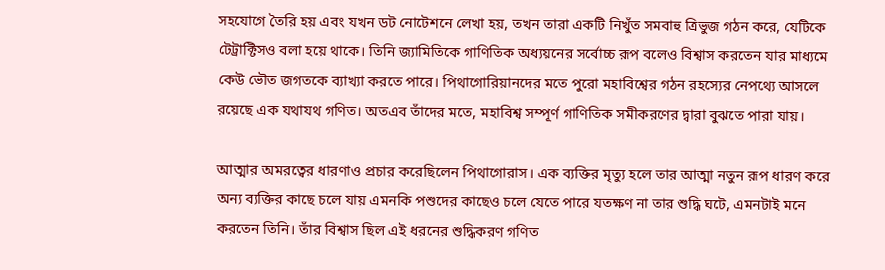সহযোগে তৈরি হয় এবং যখন ডট নোটেশনে লেখা হয়, তখন তারা একটি নিখুঁত সমবাহু ত্রিভুজ গঠন করে, যেটিকে টেট্রাক্টিসও বলা হয়ে থাকে। তিনি জ্যামিতিকে গাণিতিক অধ্যয়নের সর্বোচ্চ রূপ বলেও বিশ্বাস করতেন যার মাধ্যমে কেউ ভৌত জগতকে ব্যাখ্যা করতে পারে। পিথাগোরিয়ানদের মতে পুরো মহাবিশ্বের গঠন রহস্যের নেপথ্যে আসলে রয়েছে এক যথাযথ গণিত। অতএব তাঁদের মতে, মহাবিশ্ব সম্পূর্ণ গাণিতিক সমীকরণের দ্বারা বুঝতে পারা যায়।

আত্মার অমরত্বের ধারণাও প্রচার করেছিলেন পিথাগোরাস। এক ব্যক্তির মৃত্যু হলে তার আত্মা নতুন রূপ ধারণ করে অন্য ব্যক্তির কাছে চলে যায় এমনকি পশুদের কাছেও চলে যেতে পারে যতক্ষণ না তার শুদ্ধি ঘটে, এমনটাই মনে করতেন তিনি। তাঁর বিশ্বাস ছিল এই ধরনের শুদ্ধিকরণ গণিত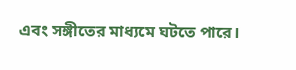এবং সঙ্গীতের মাধ্যমে ঘটতে পারে।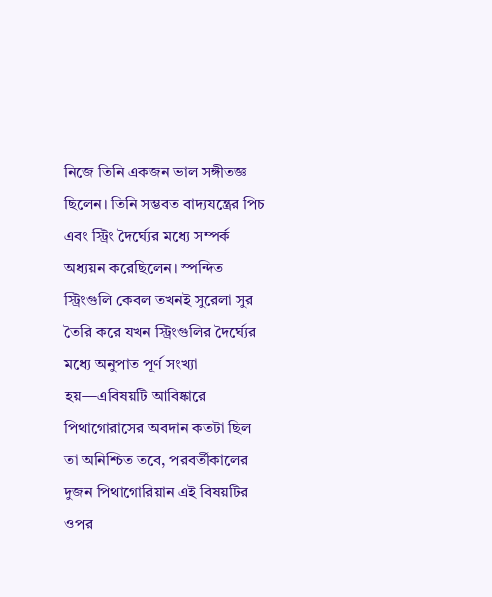নিজে তিনি একজন ভাল সঙ্গীতজ্ঞ ছিলেন। তিনি সম্ভবত বাদ্যযন্ত্রের পিচ এবং স্ট্রিং দৈর্ঘ্যের মধ্যে সম্পর্ক অধ্যয়ন করেছিলেন। স্পন্দিত স্ট্রিংগুলি কেবল তখনই সুরেলা সুর তৈরি করে যখন স্ট্রিংগুলির দৈর্ঘ্যের মধ্যে অনুপাত পূর্ণ সংখ্যা হয়—এবিষয়টি আবিষ্কারে পিথাগোরাসের অবদান কতটা ছিল তা অনিশ্চিত তবে, পরবর্তীকালের দুজন পিথাগোরিয়ান এই বিষয়টির ওপর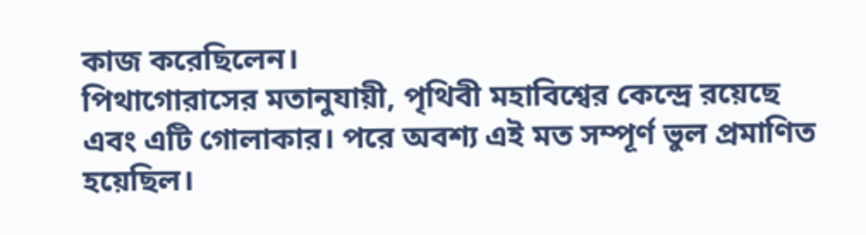কাজ করেছিলেন।
পিথাগোরাসের মতানুযায়ী, পৃথিবী মহাবিশ্বের কেন্দ্রে রয়েছে এবং এটি গোলাকার। পরে অবশ্য এই মত সম্পূর্ণ ভুল প্রমাণিত হয়েছিল।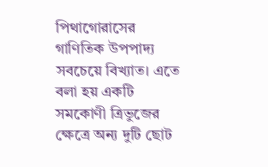পিথাগোরাসের গাণিতিক উপপাদ্য সবচেয়ে বিখ্যাত। এতে বলা হয় একটি সমকোণী ত্রিভুজের ক্ষেত্রে অন্য দুটি ছোট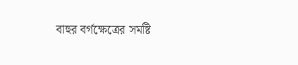বাহুর বর্গক্ষেত্রের সমষ্টি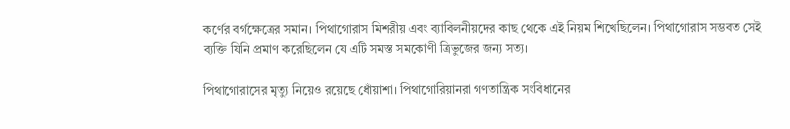কর্ণের বর্গক্ষেত্রের সমান। পিথাগোরাস মিশরীয় এবং ব্যাবিলনীয়দের কাছ থেকে এই নিয়ম শিখেছিলেন। পিথাগোরাস সম্ভবত সেই ব্যক্তি যিনি প্রমাণ করেছিলেন যে এটি সমস্ত সমকোণী ত্রিভুজের জন্য সত্য।

পিথাগোরাসের মৃত্যু নিয়েও রয়েছে ধোঁয়াশা। পিথাগোরিয়ানরা গণতান্ত্রিক সংবিধানের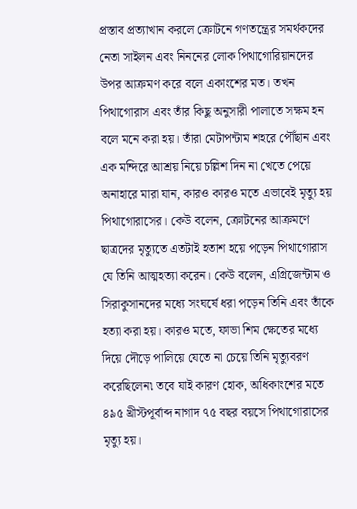প্রস্তাব প্রত্যাখান করলে ক্রোটনে গণতন্ত্রের সমর্থকদের নেতা সাইলন এবং নিননের লোক পিথাগোরিয়ানদের উপর আক্রমণ করে বলে একাংশের মত। তখন পিথাগোরাস এবং তাঁর কিছু অনুসারী পালাতে সক্ষম হন বলে মনে করা হয়। তাঁরা মেটাপন্টাম শহরে পৌঁছান এবং এক মন্দিরে আশ্রয় নিয়ে চল্লিশ দিন না খেতে পেয়ে অনাহারে মারা যান, কারও কারও মতে এভাবেই মৃত্যু হয় পিথাগোরাসের। কেউ বলেন, ক্রোটনের আক্রমণে ছাত্রদের মৃত্যুতে এতটাই হতাশ হয়ে পড়েন পিথাগোরাস যে তিনি আত্মহত্যা করেন। কেউ বলেন, এগ্রিজেন্টাম ও সিরাকুসানদের মধ্যে সংঘর্ষে ধরা পড়েন তিনি এবং তাঁকে হত্যা করা হয়। কারও মতে, ফাভা শিম ক্ষেতের মধ্যে দিয়ে দৌড়ে পালিয়ে যেতে না চেয়ে তিনি মৃত্যুবরণ করেছিলেন৷ তবে যাই কারণ হোক, অধিকাংশের মতে ৪৯৫ খ্রীস্টপূর্বাব্দ নাগাদ ৭৫ বছর বয়সে পিথাগোরাসের মৃত্যু হয়।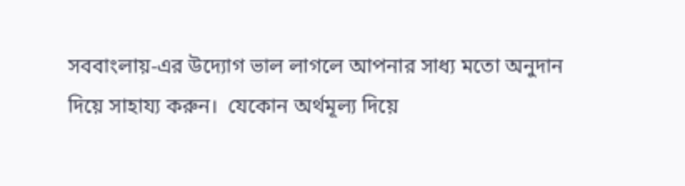সববাংলায়-এর উদ্যোগ ভাল লাগলে আপনার সাধ্য মতো অনুদান দিয়ে সাহায্য করুন।  যেকোন অর্থমূল্য দিয়ে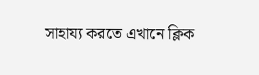সাহায্য করতে এখানে ক্লিক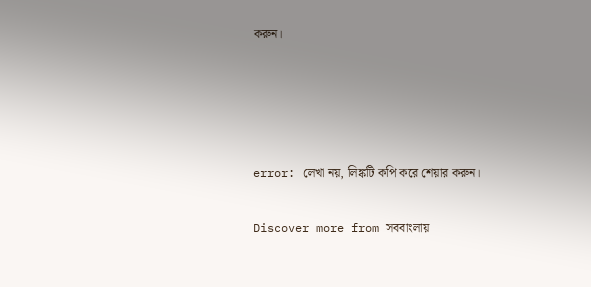করুন।




error: লেখা নয়, লিঙ্কটি কপি করে শেয়ার করুন।

Discover more from সববাংলায়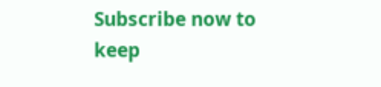Subscribe now to keep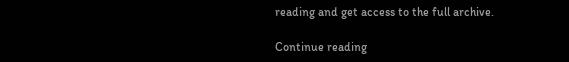reading and get access to the full archive.

Continue reading